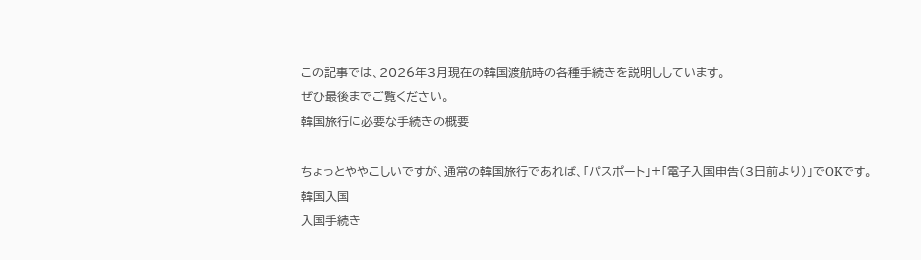この記事では、2026年3月現在の韓国渡航時の各種手続きを説明ししています。
ぜひ最後までご覧ください。
韓国旅行に必要な手続きの概要

ちょっとややこしいですが、通常の韓国旅行であれば、「パスポート」+「電子入国申告(3日前より)」でOKです。
韓国入国
入国手続き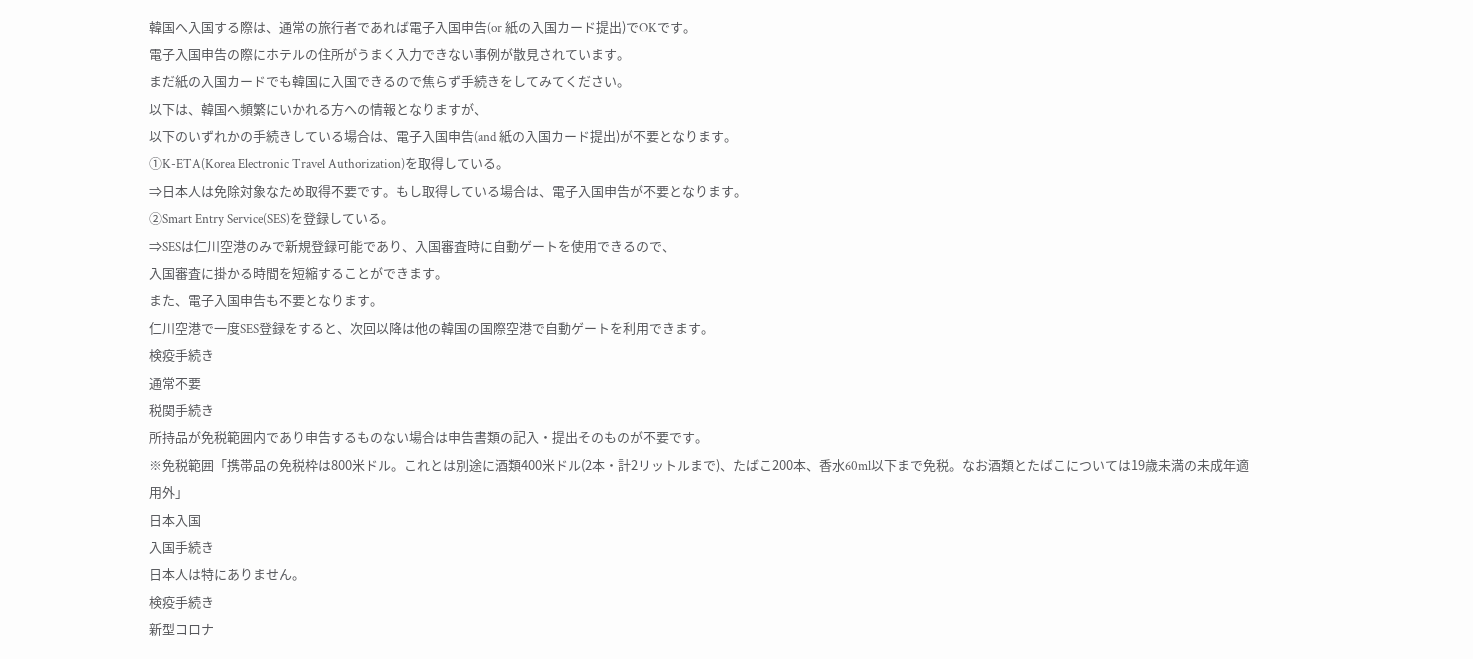韓国へ入国する際は、通常の旅行者であれば電子入国申告(or 紙の入国カード提出)でOKです。
電子入国申告の際にホテルの住所がうまく入力できない事例が散見されています。
まだ紙の入国カードでも韓国に入国できるので焦らず手続きをしてみてください。
以下は、韓国へ頻繁にいかれる方への情報となりますが、
以下のいずれかの手続きしている場合は、電子入国申告(and 紙の入国カード提出)が不要となります。
①K-ETA(Korea Electronic Travel Authorization)を取得している。
⇒日本人は免除対象なため取得不要です。もし取得している場合は、電子入国申告が不要となります。
②Smart Entry Service(SES)を登録している。
⇒SESは仁川空港のみで新規登録可能であり、入国審査時に自動ゲートを使用できるので、
入国審査に掛かる時間を短縮することができます。
また、電子入国申告も不要となります。
仁川空港で一度SES登録をすると、次回以降は他の韓国の国際空港で自動ゲートを利用できます。
検疫手続き
通常不要
税関手続き
所持品が免税範囲内であり申告するものない場合は申告書類の記入・提出そのものが不要です。
※免税範囲「携帯品の免税枠は800米ドル。これとは別途に酒類400米ドル(2本・計2リットルまで)、たばこ200本、香水60ml以下まで免税。なお酒類とたばこについては19歳未満の未成年適用外」
日本入国
入国手続き
日本人は特にありません。
検疫手続き
新型コロナ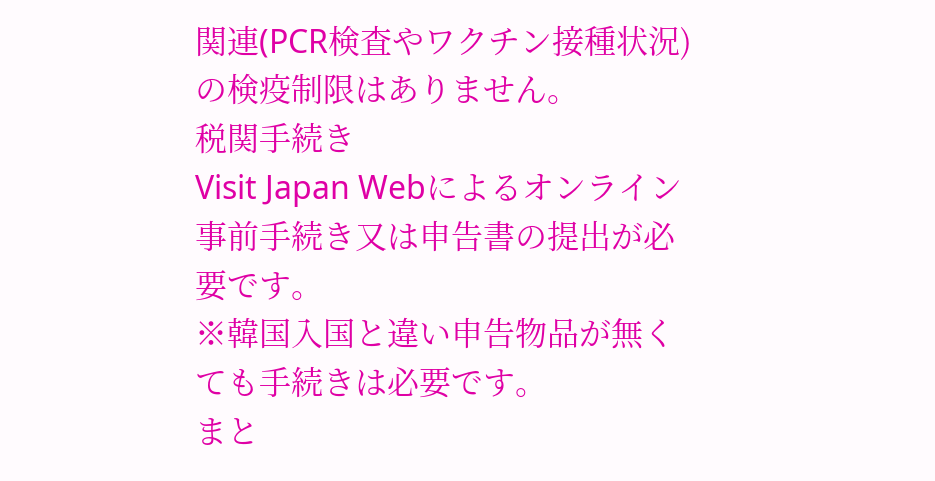関連(PCR検査やワクチン接種状況)の検疫制限はありません。
税関手続き
Visit Japan Webによるオンライン事前手続き又は申告書の提出が必要です。
※韓国入国と違い申告物品が無くても手続きは必要です。
まと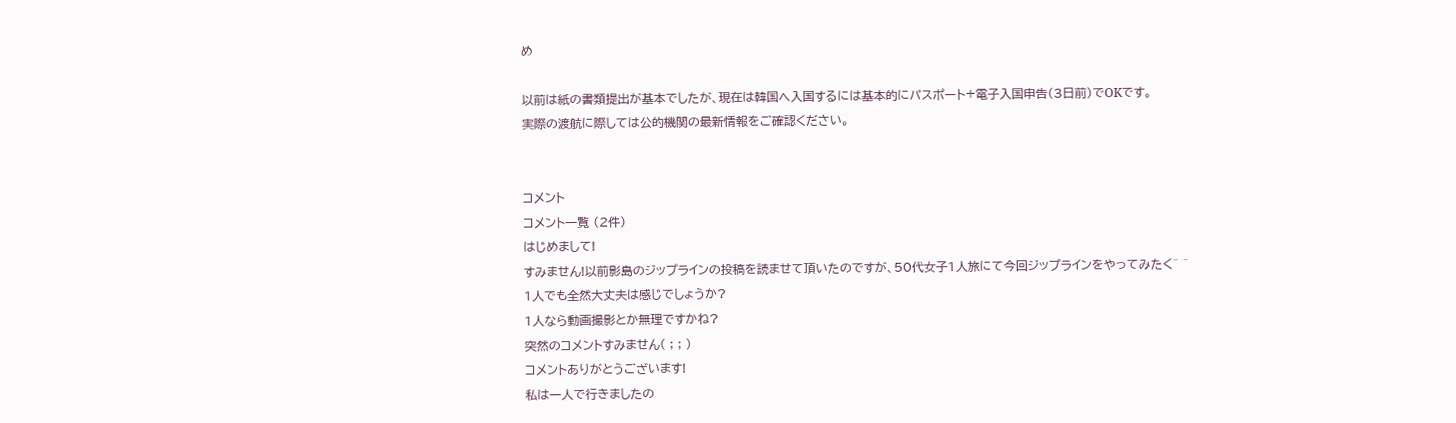め

以前は紙の書類提出が基本でしたが、現在は韓国へ入国するには基本的にパスポート+電子入国申告(3日前)でOKです。
実際の渡航に際しては公的機関の最新情報をご確認ください。


コメント
コメント一覧 (2件)
はじめまして!
すみません!以前影島のジップラインの投稿を読ませて頂いたのですが、50代女子1人旅にて今回ジップラインをやってみたく^ ^
1人でも全然大丈夫は感じでしょうか?
1人なら動画撮影とか無理ですかね?
突然のコメントすみません( ; ; )
コメントありがとうございます!
私は一人で行きましたの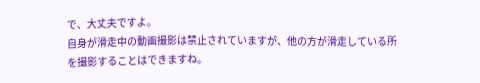で、大丈夫ですよ。
自身が滑走中の動画撮影は禁止されていますが、他の方が滑走している所を撮影することはできますね。